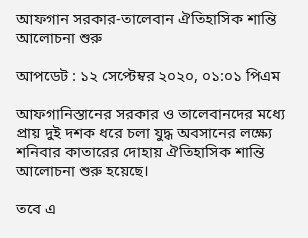আফগান সরকার-তালেবান ঐতিহাসিক শান্তি আলোচনা শুরু

আপডেট : ১২ সেপ্টেম্বর ২০২০, ০১:০১ পিএম

আফগানিস্তানের সরকার ও তালেবানদের মধ্যে প্রায় দুই দশক ধরে চলা যুদ্ধ অবসানের লক্ষ্যে শনিবার কাতারের দোহায় ঐতিহাসিক শান্তি আলোচনা শুরু হয়েছে।

তবে এ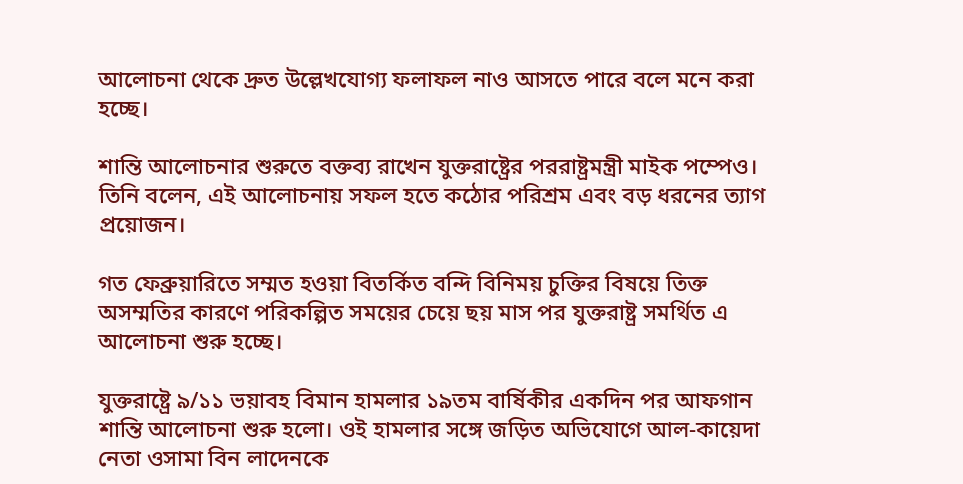আলোচনা থেকে দ্রুত উল্লেখযোগ্য ফলাফল নাও আসতে পারে বলে মনে করা হচ্ছে।

শান্তি আলোচনার শুরুতে বক্তব্য রাখেন যুক্তরাষ্ট্রের পররাষ্ট্রমন্ত্রী মাইক পম্পেও। তিনি বলেন, এই আলোচনায় সফল হতে কঠোর পরিশ্রম এবং বড় ধরনের ত্যাগ প্রয়োজন।

গত ফেব্রুয়ারিতে সম্মত হওয়া বিতর্কিত বন্দি বিনিময় চুক্তির বিষয়ে তিক্ত অসম্মতির কারণে পরিকল্পিত সময়ের চেয়ে ছয় মাস পর যুক্তরাষ্ট্র সমর্থিত এ আলোচনা শুরু হচ্ছে।

যুক্তরাষ্ট্রে ৯/১১ ভয়াবহ বিমান হামলার ১৯তম বার্ষিকীর একদিন পর আফগান শান্তি আলোচনা শুরু হলো। ওই হামলার সঙ্গে জড়িত অভিযোগে আল-কায়েদা নেতা ওসামা বিন লাদেনকে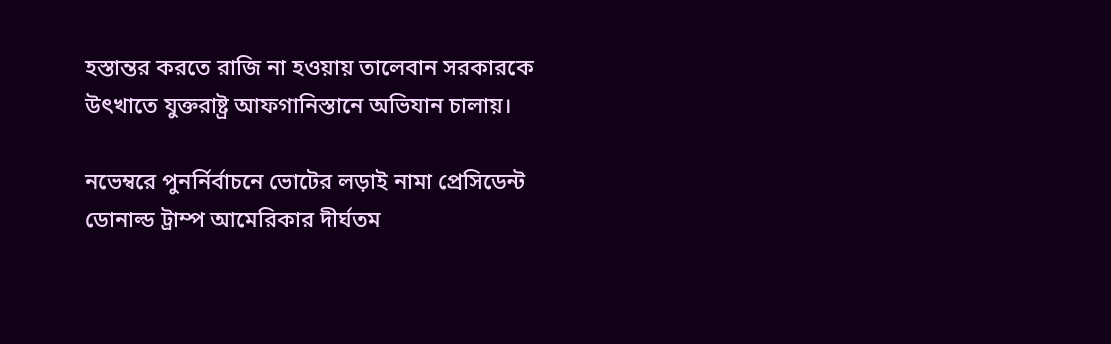হস্তান্তর করতে রাজি না হওয়ায় তালেবান সরকারকে উৎখাতে যুক্তরাষ্ট্র আফগানিস্তানে অভিযান চালায়।

নভেম্বরে পুনর্নির্বাচনে ভোটের লড়াই নামা প্রেসিডেন্ট ডোনাল্ড ট্রাম্প আমেরিকার দীর্ঘতম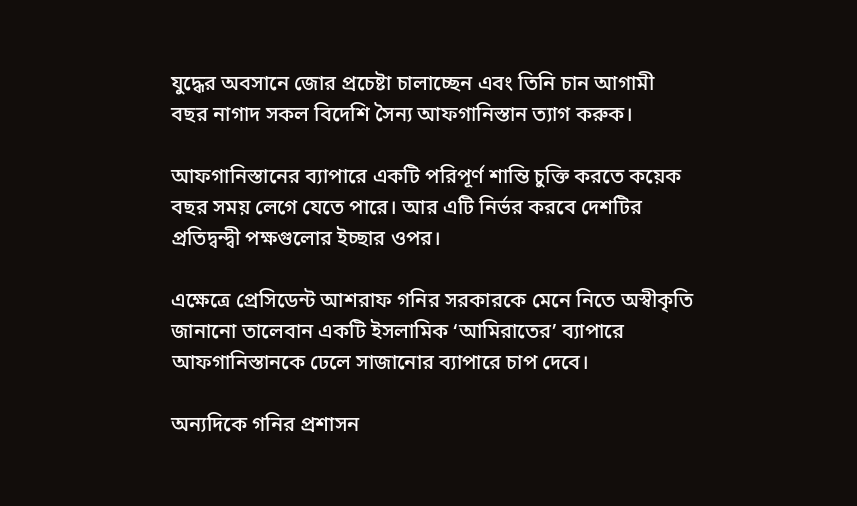যুদ্ধের অবসানে জোর প্রচেষ্টা চালাচ্ছেন এবং তিনি চান আগামী বছর নাগাদ সকল বিদেশি সৈন্য আফগানিস্তান ত্যাগ করুক।

আফগানিস্তানের ব্যাপারে একটি পরিপূর্ণ শান্তি চুক্তি করতে কয়েক বছর সময় লেগে যেতে পারে। আর এটি নির্ভর করবে দেশটির প্রতিদ্বন্দ্বী পক্ষগুলোর ইচ্ছার ওপর।

এক্ষেত্রে প্রেসিডেন্ট আশরাফ গনির সরকারকে মেনে নিতে অস্বীকৃতি জানানো তালেবান একটি ইসলামিক ‘আমিরাতের’ ব্যাপারে আফগানিস্তানকে ঢেলে সাজানোর ব্যাপারে চাপ দেবে।

অন্যদিকে গনির প্রশাসন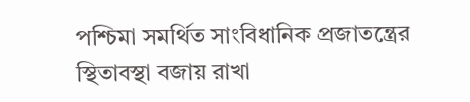পশ্চিমা সমর্থিত সাংবিধানিক প্রজাতন্ত্রের স্থিতাবস্থা বজায় রাখা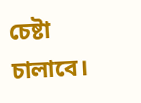চেষ্টা চালাবে।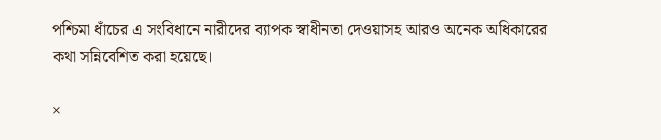পশ্চিমা ধাঁচের এ সংবিধানে নারীদের ব্যাপক স্বাধীনতা দেওয়াসহ আরও অনেক অধিকারের কথা সন্নিবেশিত করা হয়েছে।

×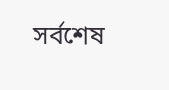সর্বশেষ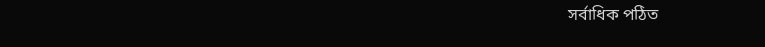সর্বাধিক পঠিত